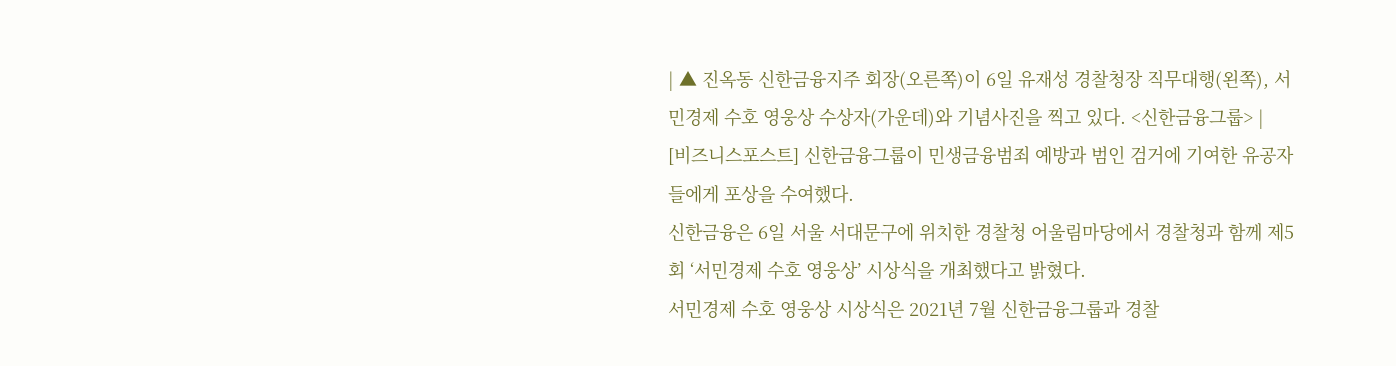| ▲ 진옥동 신한금융지주 회장(오른쪽)이 6일 유재성 경찰청장 직무대행(왼쪽), 서민경제 수호 영웅상 수상자(가운데)와 기념사진을 찍고 있다. <신한금융그룹> |
[비즈니스포스트] 신한금융그룹이 민생금융범죄 예방과 범인 검거에 기여한 유공자들에게 포상을 수여했다.
신한금융은 6일 서울 서대문구에 위치한 경찰청 어울림마당에서 경찰청과 함께 제5회 ‘서민경제 수호 영웅상’ 시상식을 개최했다고 밝혔다.
서민경제 수호 영웅상 시상식은 2021년 7월 신한금융그룹과 경찰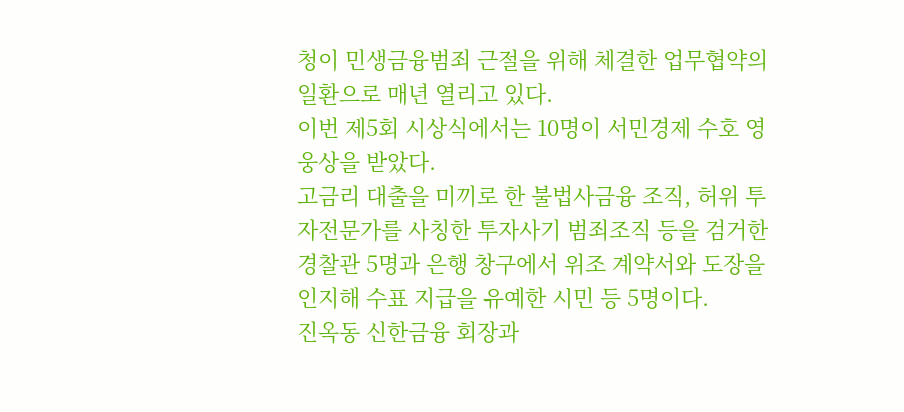청이 민생금융범죄 근절을 위해 체결한 업무협약의 일환으로 매년 열리고 있다.
이번 제5회 시상식에서는 10명이 서민경제 수호 영웅상을 받았다.
고금리 대출을 미끼로 한 불법사금융 조직, 허위 투자전문가를 사칭한 투자사기 범죄조직 등을 검거한 경찰관 5명과 은행 창구에서 위조 계약서와 도장을 인지해 수표 지급을 유예한 시민 등 5명이다.
진옥동 신한금융 회장과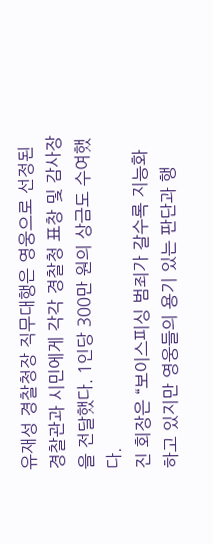유재성 경찰청장 직무대행은 영웅으로 선정된 경찰관과 시민에게 각각 경찰청 표창 및 감사장을 전달했다. 1인당 300만 원의 상금도 수여했다.
진 회장은 “보이스피싱 범죄가 갈수록 지능화하고 있지만 영웅들의 용기 있는 판단과 행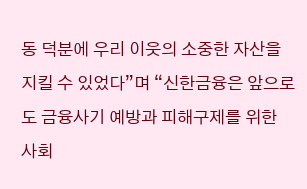동 덕분에 우리 이웃의 소중한 자산을 지킬 수 있었다”며 “신한금융은 앞으로도 금융사기 예방과 피해구제를 위한 사회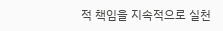적 책임을 지속적으로 실천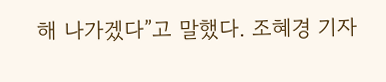해 나가겠다”고 말했다. 조혜경 기자